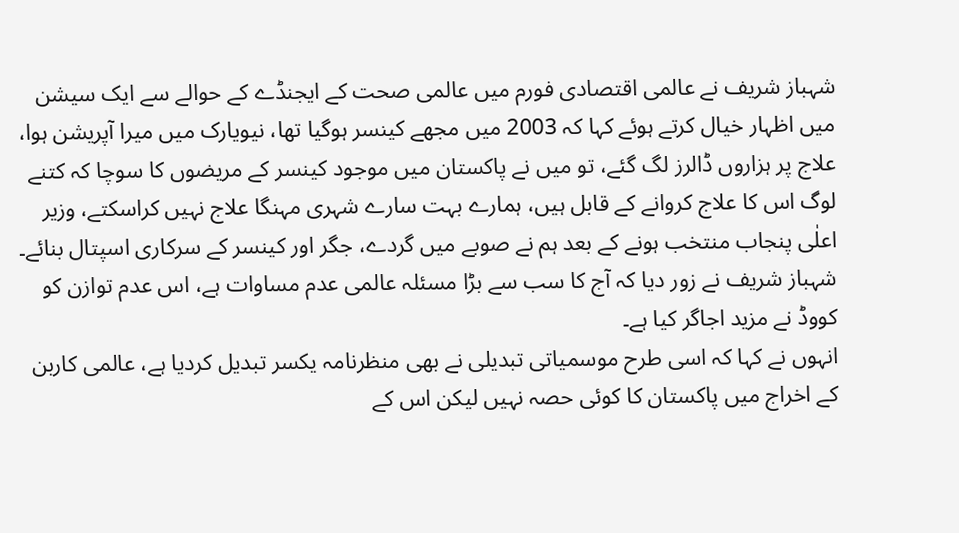شہباز شریف نے عالمی اقتصادی فورم میں عالمی صحت کے ایجنڈے کے حوالے سے ایک سیشن میں اظہار خیال کرتے ہوئے کہا کہ 2003 میں مجھے کینسر ہوگیا تھا، نیویارک میں میرا آپریشن ہوا، علاج پر ہزاروں ڈالرز لگ گئے، تو میں نے پاکستان میں موجود کینسر کے مریضوں کا سوچا کہ کتنے لوگ اس کا علاج کروانے کے قابل ہیں، ہمارے بہت سارے شہری مہنگا علاج نہیں کراسکتے، وزیر اعلٰی پنجاب منتخب ہونے کے بعد ہم نے صوبے میں گردے، جگر اور کینسر کے سرکاری اسپتال بنائے۔
شہباز شریف نے زور دیا کہ آج کا سب سے بڑا مسئلہ عالمی عدم مساوات ہے، اس عدم توازن کو کووڈ نے مزید اجاگر کیا ہے۔
انہوں نے کہا کہ اسی طرح موسمیاتی تبدیلی نے بھی منظرنامہ یکسر تبدیل کردیا ہے، عالمی کاربن کے اخراج میں پاکستان کا کوئی حصہ نہیں لیکن اس کے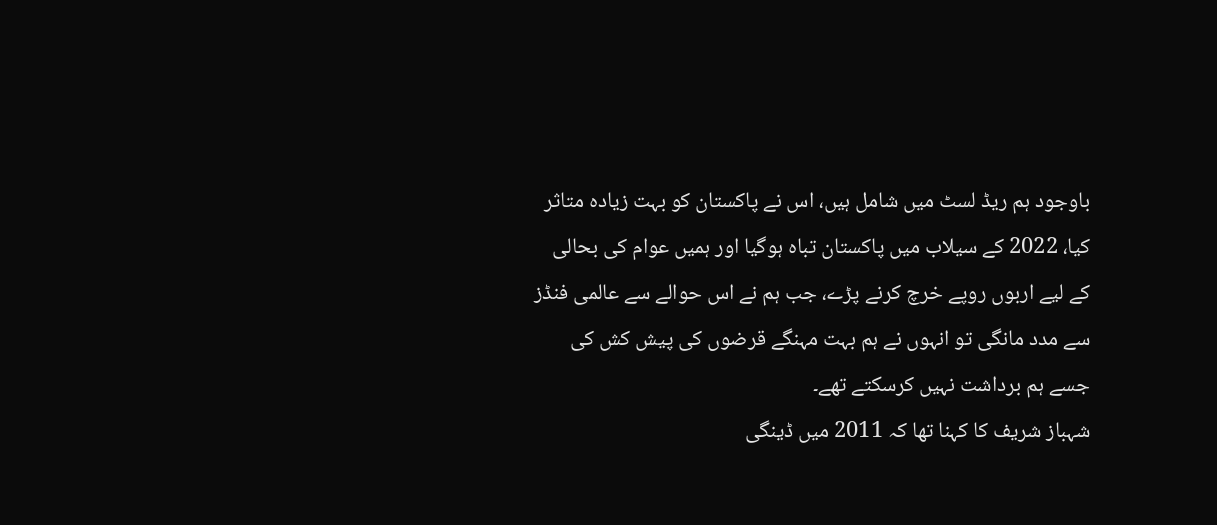باوجود ہم ریڈ لسٹ میں شامل ہیں، اس نے پاکستان کو بہت زیادہ متاثر کیا، 2022 کے سیلاب میں پاکستان تباہ ہوگیا اور ہمیں عوام کی بحالی کے لیے اربوں روپے خرچ کرنے پڑے، جب ہم نے اس حوالے سے عالمی فنڈز سے مدد مانگی تو انہوں نے ہم بہت مہنگے قرضوں کی پیش کش کی جسے ہم برداشت نہیں کرسکتے تھے۔
شہباز شریف کا کہنا تھا کہ 2011 میں ڈینگی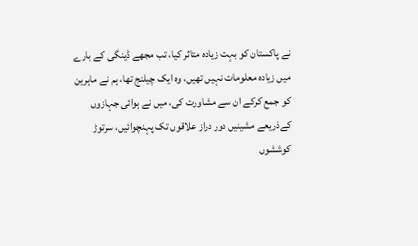نے پاکستان کو بہت زیادہ متاثر کیا، تب مجھے ڈینگی کے بارے میں زیادہ معلومات نہیں تھیں، وہ ایک چیلنج تھا، ہم نے ماہرین کو جمع کرکے ان سے مشاورت کی، میں نے ہوائی جہازوں کےذریعے مشینیں دور دراز علاقوں تک پہنچوائیں، سرتوڑ کوششوں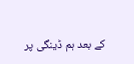کے بعد ہم ڈینگی پر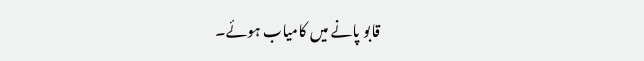قابو پانے میں کامیاب ہوئے۔